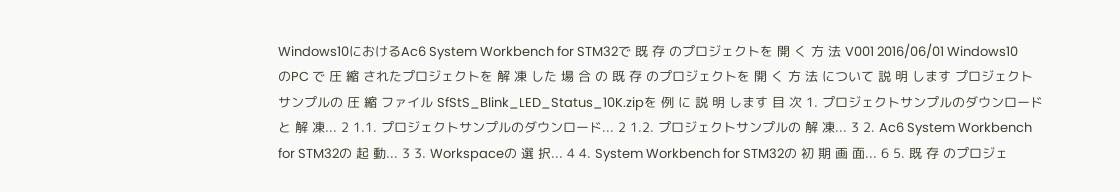Windows10におけるAc6 System Workbench for STM32で 既 存 のプロジェクトを 開 く 方 法 V001 2016/06/01 Windows10のPC で 圧 縮 されたプロジェクトを 解 凍 した 場 合 の 既 存 のプロジェクトを 開 く 方 法 について 説 明 します プロジェクトサンプルの 圧 縮 ファイル SfStS_Blink_LED_Status_10K.zipを 例 に 説 明 します 目 次 1. プロジェクトサンプルのダウンロードと 解 凍... 2 1.1. プロジェクトサンプルのダウンロード... 2 1.2. プロジェクトサンプルの 解 凍... 3 2. Ac6 System Workbench for STM32の 起 動... 3 3. Workspaceの 選 択... 4 4. System Workbench for STM32の 初 期 画 面... 6 5. 既 存 のプロジェ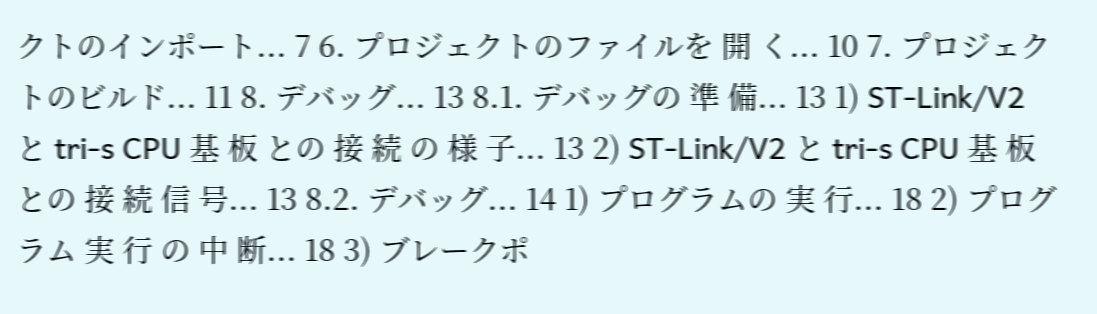クトのインポート... 7 6. プロジェクトのファイルを 開 く... 10 7. プロジェクトのビルド... 11 8. デバッグ... 13 8.1. デバッグの 準 備... 13 1) ST-Link/V2 と tri-s CPU 基 板 との 接 続 の 様 子... 13 2) ST-Link/V2 と tri-s CPU 基 板 との 接 続 信 号... 13 8.2. デバッグ... 14 1) プログラムの 実 行... 18 2) プログラム 実 行 の 中 断... 18 3) ブレークポ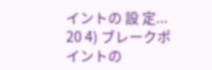イントの 設 定... 20 4) ブレークポイントの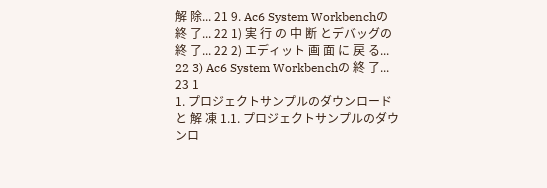解 除... 21 9. Ac6 System Workbenchの 終 了... 22 1) 実 行 の 中 断 とデバッグの 終 了... 22 2) エディット 画 面 に 戻 る... 22 3) Ac6 System Workbenchの 終 了... 23 1
1. プロジェクトサンプルのダウンロードと 解 凍 1.1. プロジェクトサンプルのダウンロ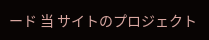ード 当 サイトのプロジェクト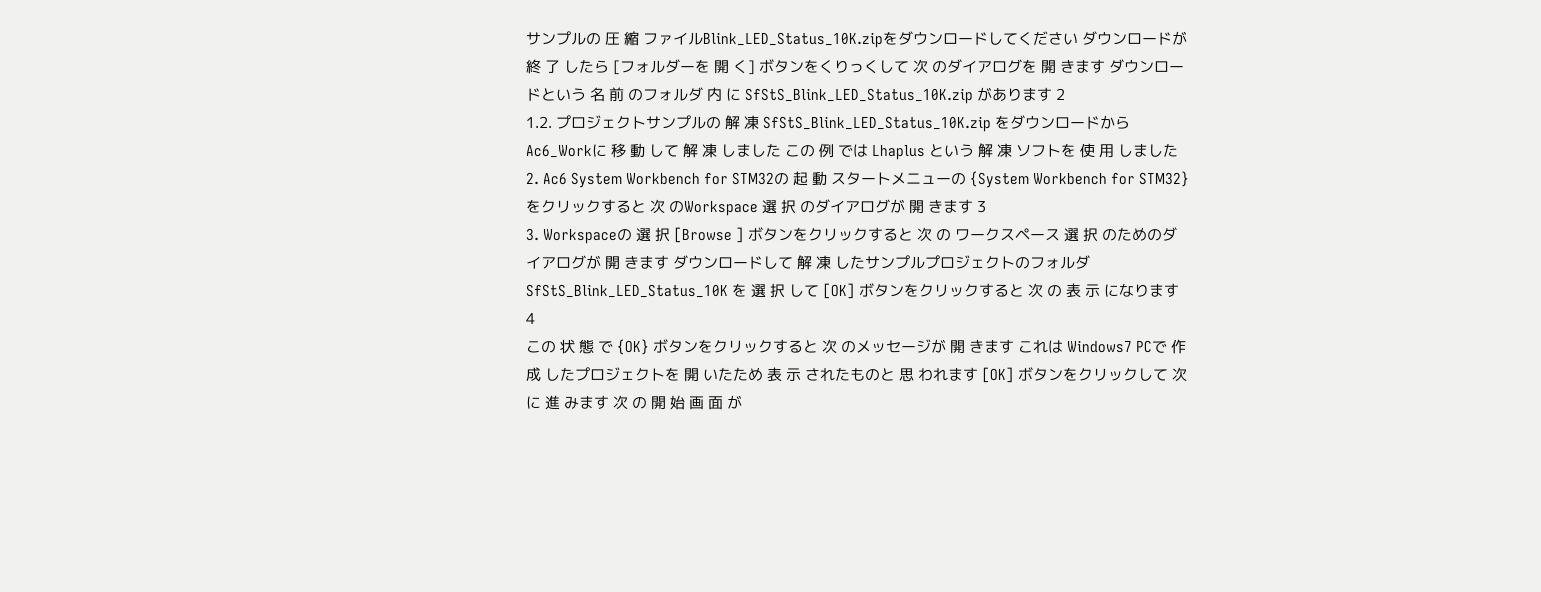サンプルの 圧 縮 ファイルBlink_LED_Status_10K.zipをダウンロードしてください ダウンロードが 終 了 したら [フォルダーを 開 く] ボタンをくりっくして 次 のダイアログを 開 きます ダウンロードという 名 前 のフォルダ 内 に SfStS_Blink_LED_Status_10K.zip があります 2
1.2. プロジェクトサンプルの 解 凍 SfStS_Blink_LED_Status_10K.zip をダウンロードからAc6_Workに 移 動 して 解 凍 しました この 例 では Lhaplus という 解 凍 ソフトを 使 用 しました 2. Ac6 System Workbench for STM32の 起 動 スタートメニューの {System Workbench for STM32} をクリックすると 次 のWorkspace 選 択 のダイアログが 開 きます 3
3. Workspaceの 選 択 [Browse ] ボタンをクリックすると 次 の ワークスペース 選 択 のためのダイアログが 開 きます ダウンロードして 解 凍 したサンプルプロジェクトのフォルダ SfStS_Blink_LED_Status_10K を 選 択 して [OK] ボタンをクリックすると 次 の 表 示 になります 4
この 状 態 で {OK} ボタンをクリックすると 次 のメッセージが 開 きます これは Windows7 PCで 作 成 したプロジェクトを 開 いたため 表 示 されたものと 思 われます [OK] ボタンをクリックして 次 に 進 みます 次 の 開 始 画 面 が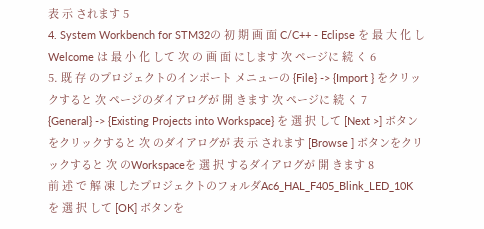表 示 されます 5
4. System Workbench for STM32の 初 期 画 面 C/C++ - Eclipse を 最 大 化 し Welcome は 最 小 化 して 次 の 画 面 にします 次 ページに 続 く 6
5. 既 存 のプロジェクトのインポート メニューの {File} -> {Import } をクリックすると 次 ページのダイアログが 開 きます 次 ページに 続 く 7
{General} -> {Existing Projects into Workspace} を 選 択 して [Next >] ボタンをクリックすると 次 のダイアログが 表 示 されます [Browse ] ボタンをクリックすると 次 のWorkspaceを 選 択 するダイアログが 開 きます 8
前 述 で 解 凍 したプロジェクトのフォルダAc6_HAL_F405_Blink_LED_10K を 選 択 して [OK] ボタンを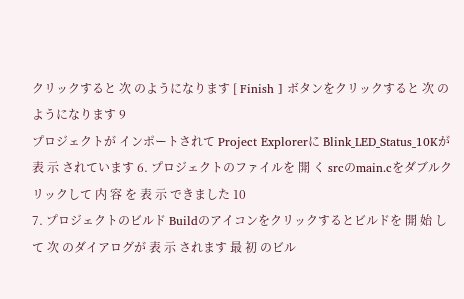クリックすると 次 のようになります [ Finish ] ボタンをクリックすると 次 のようになります 9
プロジェクトが インポートされて Project Explorerに Blink_LED_Status_10Kが 表 示 されています 6. プロジェクトのファイルを 開 く srcのmain.cをダブルクリックして 内 容 を 表 示 できました 10
7. プロジェクトのビルド Buildのアイコンをクリックするとビルドを 開 始 して 次 のダイアログが 表 示 されます 最 初 のビル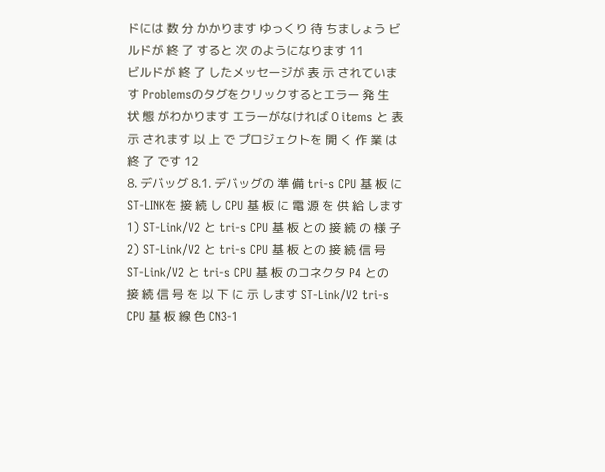ドには 数 分 かかります ゆっくり 待 ちましょう ビルドが 終 了 すると 次 のようになります 11
ビルドが 終 了 したメッセージが 表 示 されています Problemsのタグをクリックするとエラー 発 生 状 態 がわかります エラーがなければ 0 items と 表 示 されます 以 上 で プロジェクトを 開 く 作 業 は 終 了 です 12
8. デバッグ 8.1. デバッグの 準 備 tri-s CPU 基 板 に ST-LINKを 接 続 し CPU 基 板 に 電 源 を 供 給 します 1) ST-Link/V2 と tri-s CPU 基 板 との 接 続 の 様 子 2) ST-Link/V2 と tri-s CPU 基 板 との 接 続 信 号 ST-Link/V2 と tri-s CPU 基 板 のコネクタ P4 との 接 続 信 号 を 以 下 に 示 します ST-Link/V2 tri-s CPU 基 板 線 色 CN3-1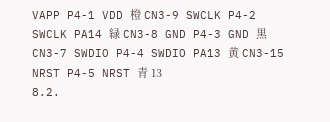VAPP P4-1 VDD 橙 CN3-9 SWCLK P4-2 SWCLK PA14 緑 CN3-8 GND P4-3 GND 黒 CN3-7 SWDIO P4-4 SWDIO PA13 黄 CN3-15 NRST P4-5 NRST 青 13
8.2.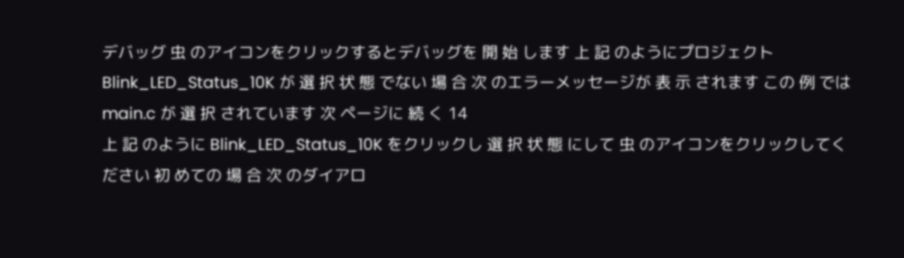デバッグ 虫 のアイコンをクリックするとデバッグを 開 始 します 上 記 のようにプロジェクトBlink_LED_Status_10K が 選 択 状 態 でない 場 合 次 のエラーメッセージが 表 示 されます この 例 では main.c が 選 択 されています 次 ページに 続 く 14
上 記 のように Blink_LED_Status_10K をクリックし 選 択 状 態 にして 虫 のアイコンをクリックしてください 初 めての 場 合 次 のダイアロ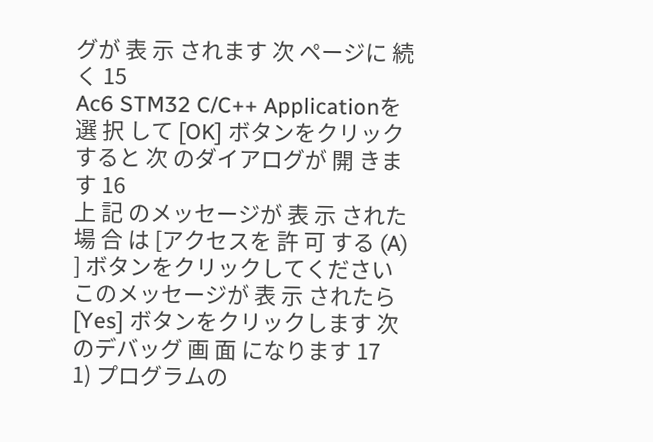グが 表 示 されます 次 ページに 続 く 15
Ac6 STM32 C/C++ Applicationを 選 択 して [OK] ボタンをクリックすると 次 のダイアログが 開 きます 16
上 記 のメッセージが 表 示 された 場 合 は [アクセスを 許 可 する (A) ] ボタンをクリックしてください このメッセージが 表 示 されたら [Yes] ボタンをクリックします 次 のデバッグ 画 面 になります 17
1) プログラムの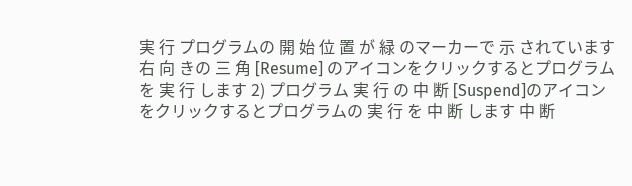実 行 プログラムの 開 始 位 置 が 緑 のマーカーで 示 されています 右 向 きの 三 角 [Resume] のアイコンをクリックするとプログラムを 実 行 します 2) プログラム 実 行 の 中 断 [Suspend]のアイコンをクリックするとプログラムの 実 行 を 中 断 します 中 断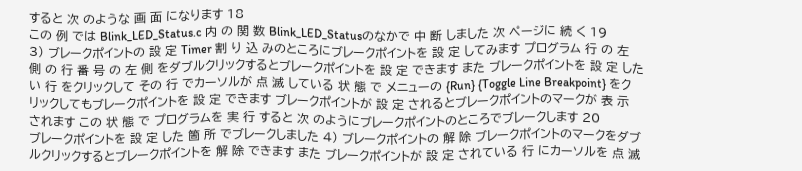すると 次 のような 画 面 になります 18
この 例 では Blink_LED_Status.c 内 の 関 数 Blink_LED_Statusのなかで 中 断 しました 次 ページに 続 く 19
3) ブレークポイントの 設 定 Timer 割 り 込 みのところにブレークポイントを 設 定 してみます プログラム 行 の 左 側 の 行 番 号 の 左 側 をダブルクリックするとブレークポイントを 設 定 できます また ブレークポイントを 設 定 したい 行 をクリックして その 行 でカーソルが 点 滅 している 状 態 で メニューの {Run} {Toggle Line Breakpoint} をクリックしてもブレークポイントを 設 定 できます ブレークポイントが 設 定 されるとブレークポイントのマークが 表 示 されます この 状 態 で プログラムを 実 行 すると 次 のようにブレークポイントのところでブレークします 20
ブレークポイントを 設 定 した 箇 所 でブレークしました 4) ブレークポイントの 解 除 ブレークポイントのマークをダブルクリックするとブレークポイントを 解 除 できます また ブレークポイントが 設 定 されている 行 にカーソルを 点 滅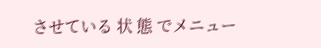させている 状 態 でメニュー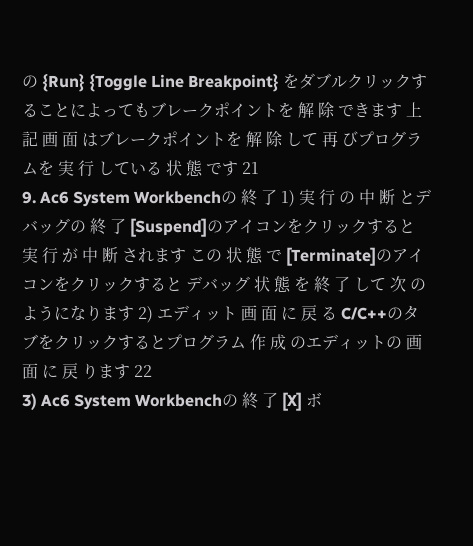の {Run} {Toggle Line Breakpoint} をダブルクリックすることによってもブレークポイントを 解 除 できます 上 記 画 面 はブレークポイントを 解 除 して 再 びプログラムを 実 行 している 状 態 です 21
9. Ac6 System Workbenchの 終 了 1) 実 行 の 中 断 とデバッグの 終 了 [Suspend]のアイコンをクリックすると 実 行 が 中 断 されます この 状 態 で [Terminate]のアイコンをクリックすると デバッグ 状 態 を 終 了 して 次 のようになります 2) エディット 画 面 に 戻 る C/C++のタブをクリックするとプログラム 作 成 のエディットの 画 面 に 戻 ります 22
3) Ac6 System Workbenchの 終 了 [X] ボ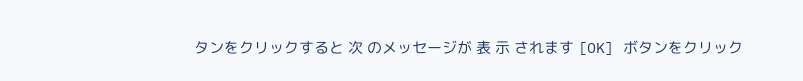タンをクリックすると 次 のメッセージが 表 示 されます [OK] ボタンをクリック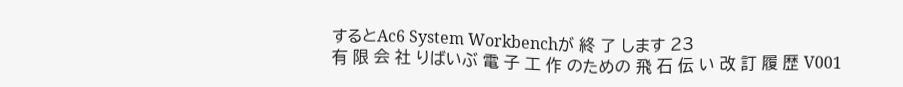するとAc6 System Workbenchが 終 了 します 23
有 限 会 社 りばいぶ 電 子 工 作 のための 飛 石 伝 い 改 訂 履 歴 V001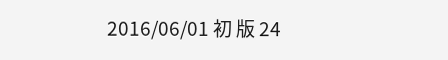2016/06/01 初 版 24